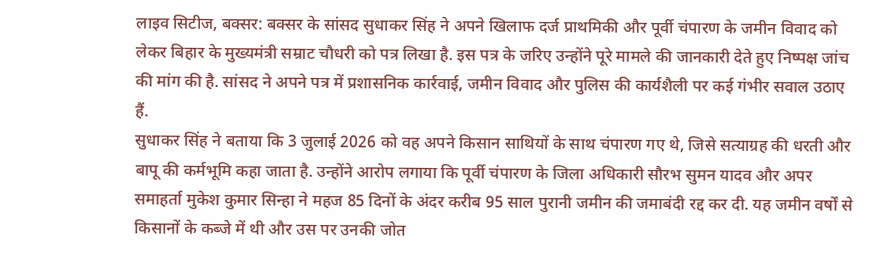लाइव सिटीज, बक्सर: बक्सर के सांसद सुधाकर सिंह ने अपने खिलाफ दर्ज प्राथमिकी और पूर्वी चंपारण के जमीन विवाद को लेकर बिहार के मुख्यमंत्री सम्राट चौधरी को पत्र लिखा है. इस पत्र के जरिए उन्होंने पूरे मामले की जानकारी देते हुए निष्पक्ष जांच की मांग की है. सांसद ने अपने पत्र में प्रशासनिक कार्रवाई, जमीन विवाद और पुलिस की कार्यशैली पर कई गंभीर सवाल उठाए हैं.
सुधाकर सिंह ने बताया कि 3 जुलाई 2026 को वह अपने किसान साथियों के साथ चंपारण गए थे, जिसे सत्याग्रह की धरती और बापू की कर्मभूमि कहा जाता है. उन्होंने आरोप लगाया कि पूर्वी चंपारण के जिला अधिकारी सौरभ सुमन यादव और अपर समाहर्ता मुकेश कुमार सिन्हा ने महज 85 दिनों के अंदर करीब 95 साल पुरानी जमीन की जमाबंदी रद्द कर दी. यह जमीन वर्षों से किसानों के कब्जे में थी और उस पर उनकी जोत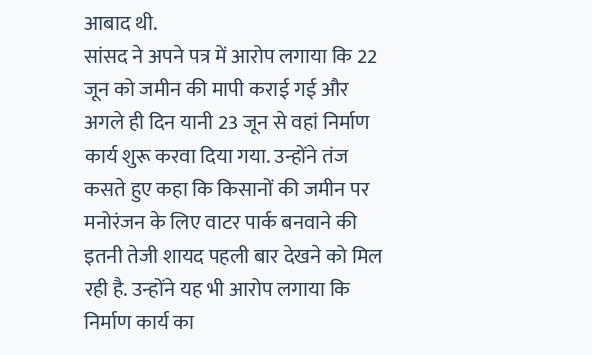आबाद थी.
सांसद ने अपने पत्र में आरोप लगाया कि 22 जून को जमीन की मापी कराई गई और अगले ही दिन यानी 23 जून से वहां निर्माण कार्य शुरू करवा दिया गया. उन्होंने तंज कसते हुए कहा कि किसानों की जमीन पर मनोरंजन के लिए वाटर पार्क बनवाने की इतनी तेजी शायद पहली बार देखने को मिल रही है. उन्होंने यह भी आरोप लगाया कि निर्माण कार्य का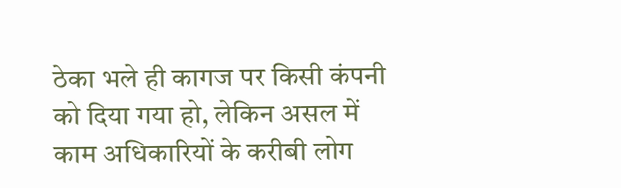ठेका भले ही कागज पर किसी कंपनी को दिया गया हो, लेकिन असल में काम अधिकारियों के करीबी लोग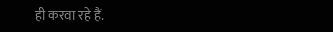ही करवा रहे हैं.